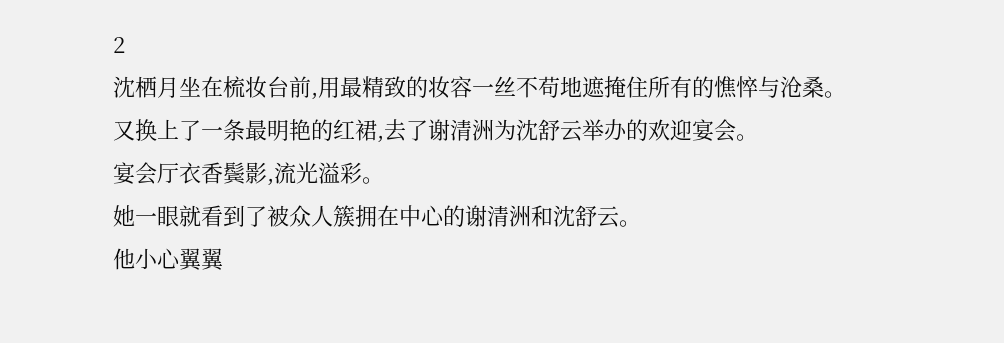2
沈栖月坐在梳妆台前,用最精致的妆容一丝不苟地遮掩住所有的憔悴与沧桑。
又换上了一条最明艳的红裙,去了谢清洲为沈舒云举办的欢迎宴会。
宴会厅衣香鬓影,流光溢彩。
她一眼就看到了被众人簇拥在中心的谢清洲和沈舒云。
他小心翼翼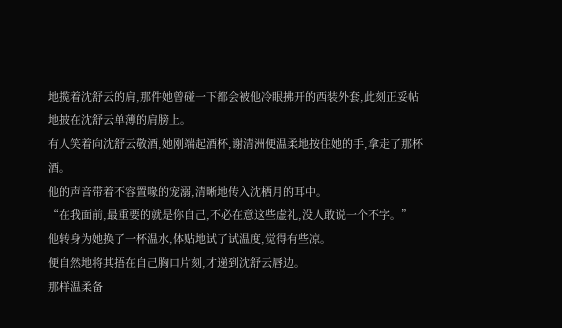地揽着沈舒云的肩,那件她曾碰一下都会被他冷眼拂开的西装外套,此刻正妥帖地披在沈舒云单薄的肩膀上。
有人笑着向沈舒云敬酒,她刚端起酒杯,谢清洲便温柔地按住她的手,拿走了那杯酒。
他的声音带着不容置喙的宠溺,清晰地传入沈栖月的耳中。
“在我面前,最重要的就是你自己,不必在意这些虚礼,没人敢说一个不字。”
他转身为她换了一杯温水,体贴地试了试温度,觉得有些凉。
便自然地将其捂在自己胸口片刻,才递到沈舒云唇边。
那样温柔备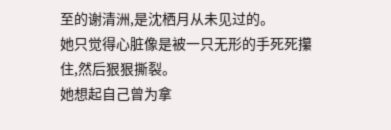至的谢清洲,是沈栖月从未见过的。
她只觉得心脏像是被一只无形的手死死攥住,然后狠狠撕裂。
她想起自己曾为拿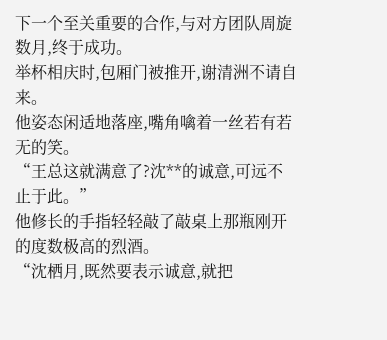下一个至关重要的合作,与对方团队周旋数月,终于成功。
举杯相庆时,包厢门被推开,谢清洲不请自来。
他姿态闲适地落座,嘴角噙着一丝若有若无的笑。
“王总这就满意了?沈**的诚意,可远不止于此。”
他修长的手指轻轻敲了敲桌上那瓶刚开的度数极高的烈酒。
“沈栖月,既然要表示诚意,就把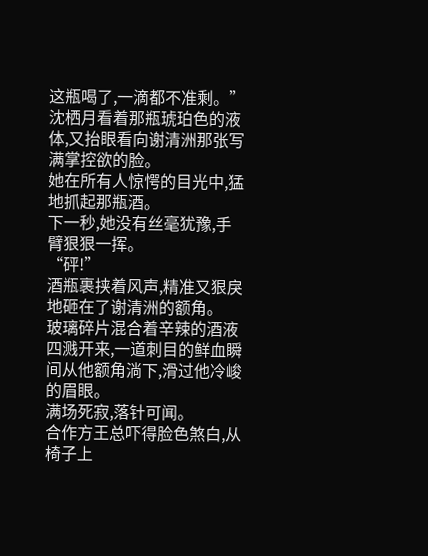这瓶喝了,一滴都不准剩。”
沈栖月看着那瓶琥珀色的液体,又抬眼看向谢清洲那张写满掌控欲的脸。
她在所有人惊愕的目光中,猛地抓起那瓶酒。
下一秒,她没有丝毫犹豫,手臂狠狠一挥。
“砰!”
酒瓶裹挟着风声,精准又狠戾地砸在了谢清洲的额角。
玻璃碎片混合着辛辣的酒液四溅开来,一道刺目的鲜血瞬间从他额角淌下,滑过他冷峻的眉眼。
满场死寂,落针可闻。
合作方王总吓得脸色煞白,从椅子上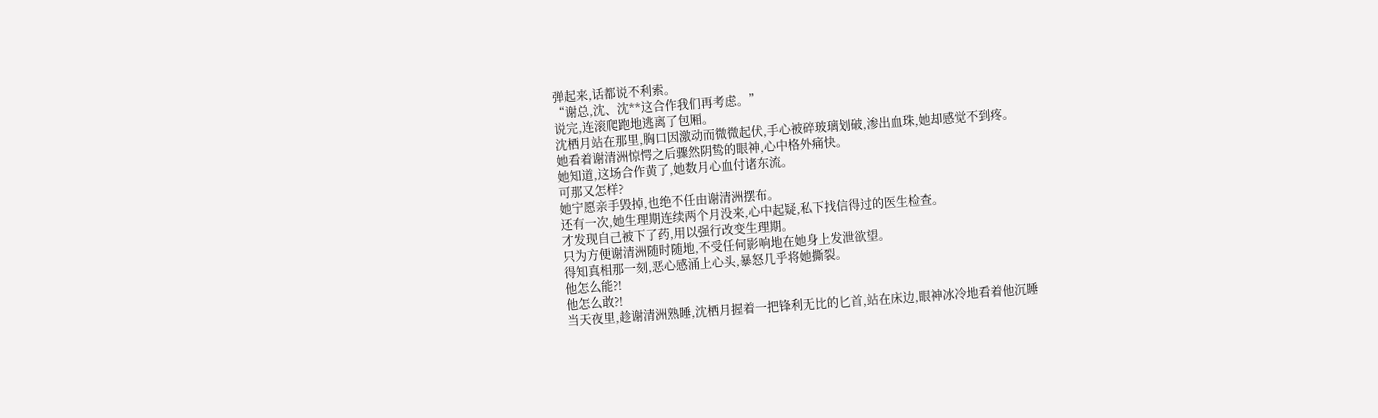弹起来,话都说不利索。
“谢总,沈、沈**这合作我们再考虑。”
说完,连滚爬跑地逃离了包厢。
沈栖月站在那里,胸口因激动而微微起伏,手心被碎玻璃划破,渗出血珠,她却感觉不到疼。
她看着谢清洲惊愕之后骤然阴鸷的眼神,心中格外痛快。
她知道,这场合作黄了,她数月心血付诸东流。
可那又怎样?
她宁愿亲手毁掉,也绝不任由谢清洲摆布。
还有一次,她生理期连续两个月没来,心中起疑,私下找信得过的医生检查。
才发现自己被下了药,用以强行改变生理期。
只为方便谢清洲随时随地,不受任何影响地在她身上发泄欲望。
得知真相那一刻,恶心感涌上心头,暴怒几乎将她撕裂。
他怎么能?!
他怎么敢?!
当天夜里,趁谢清洲熟睡,沈栖月握着一把锋利无比的匕首,站在床边,眼神冰冷地看着他沉睡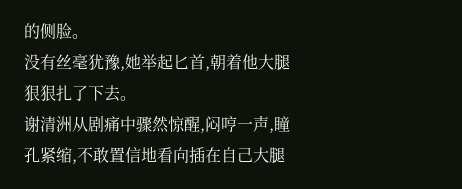的侧脸。
没有丝毫犹豫,她举起匕首,朝着他大腿狠狠扎了下去。
谢清洲从剧痛中骤然惊醒,闷哼一声,瞳孔紧缩,不敢置信地看向插在自己大腿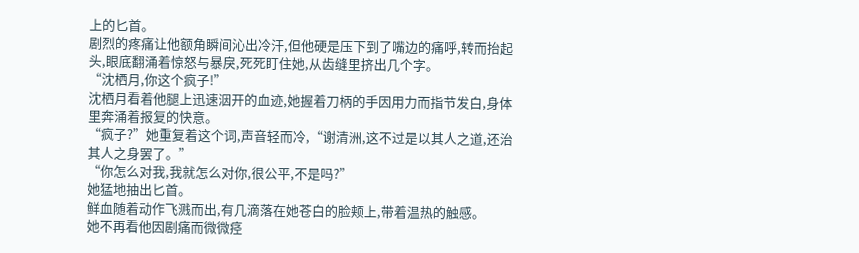上的匕首。
剧烈的疼痛让他额角瞬间沁出冷汗,但他硬是压下到了嘴边的痛呼,转而抬起头,眼底翻涌着惊怒与暴戾,死死盯住她,从齿缝里挤出几个字。
“沈栖月,你这个疯子!”
沈栖月看着他腿上迅速洇开的血迹,她握着刀柄的手因用力而指节发白,身体里奔涌着报复的快意。
“疯子?”她重复着这个词,声音轻而冷,“谢清洲,这不过是以其人之道,还治其人之身罢了。”
“你怎么对我,我就怎么对你,很公平,不是吗?”
她猛地抽出匕首。
鲜血随着动作飞溅而出,有几滴落在她苍白的脸颊上,带着温热的触感。
她不再看他因剧痛而微微痉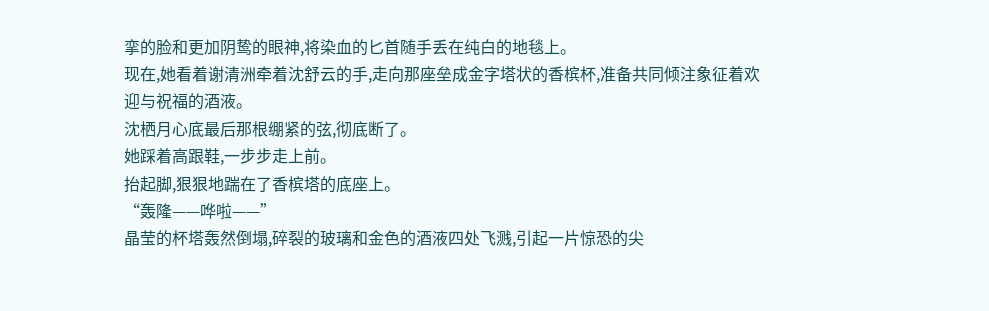挛的脸和更加阴鸷的眼神,将染血的匕首随手丢在纯白的地毯上。
现在,她看着谢清洲牵着沈舒云的手,走向那座垒成金字塔状的香槟杯,准备共同倾注象征着欢迎与祝福的酒液。
沈栖月心底最后那根绷紧的弦,彻底断了。
她踩着高跟鞋,一步步走上前。
抬起脚,狠狠地踹在了香槟塔的底座上。
“轰隆——哗啦——”
晶莹的杯塔轰然倒塌,碎裂的玻璃和金色的酒液四处飞溅,引起一片惊恐的尖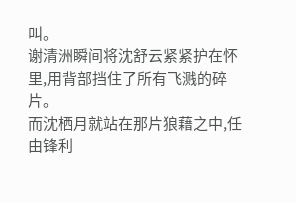叫。
谢清洲瞬间将沈舒云紧紧护在怀里,用背部挡住了所有飞溅的碎片。
而沈栖月就站在那片狼藉之中,任由锋利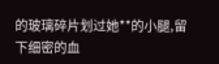的玻璃碎片划过她**的小腿,留下细密的血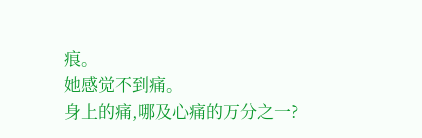痕。
她感觉不到痛。
身上的痛,哪及心痛的万分之一?